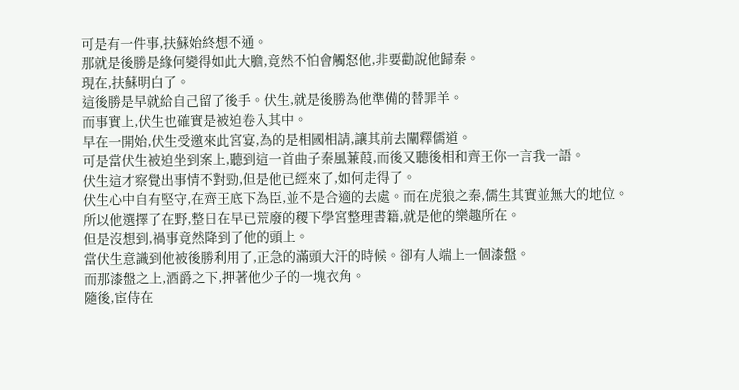可是有一件事,扶蘇始終想不通。
那就是後勝是緣何變得如此大膽,竟然不怕會觸怒他,非要勸說他歸秦。
現在,扶蘇明白了。
這後勝是早就給自己留了後手。伏生,就是後勝為他準備的替罪羊。
而事實上,伏生也確實是被迫卷入其中。
早在一開始,伏生受邀來此宮宴,為的是相國相請,讓其前去闡釋儒道。
可是當伏生被迫坐到案上,聽到這一首曲子秦風蒹葭,而後又聽後相和齊王你一言我一語。
伏生這才察覺出事情不對勁,但是他已經來了,如何走得了。
伏生心中自有堅守,在齊王底下為臣,並不是合適的去處。而在虎狼之秦,儒生其實並無大的地位。
所以他選擇了在野,整日在早已荒廢的稷下學宮整理書籍,就是他的樂趣所在。
但是沒想到,禍事竟然降到了他的頭上。
當伏生意識到他被後勝利用了,正急的滿頭大汗的時候。卻有人端上一個漆盤。
而那漆盤之上,酒爵之下,押著他少子的一塊衣角。
隨後,宦侍在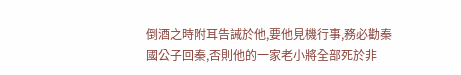倒酒之時附耳告誡於他,要他見機行事,務必勸秦國公子回秦,否則他的一家老小將全部死於非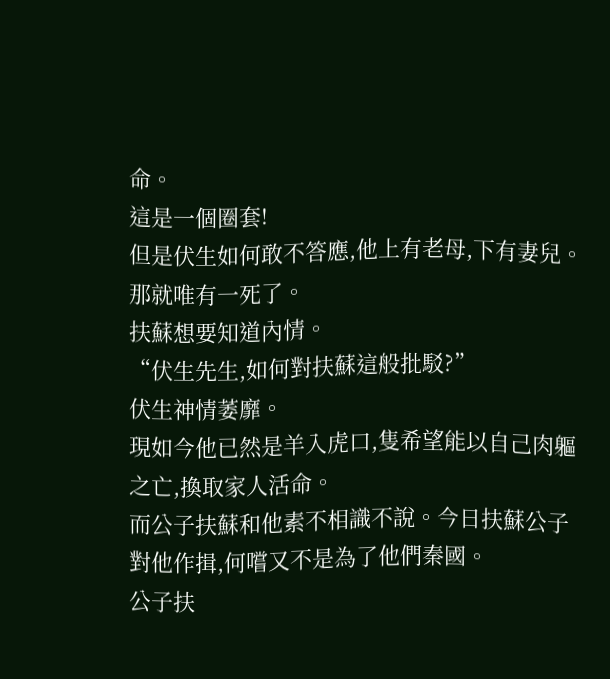命。
這是一個圈套!
但是伏生如何敢不答應,他上有老母,下有妻兒。
那就唯有一死了。
扶蘇想要知道內情。
“伏生先生,如何對扶蘇這般批駁?”
伏生神情萎靡。
現如今他已然是羊入虎口,隻希望能以自己肉軀之亡,換取家人活命。
而公子扶蘇和他素不相識不說。今日扶蘇公子對他作揖,何嚐又不是為了他們秦國。
公子扶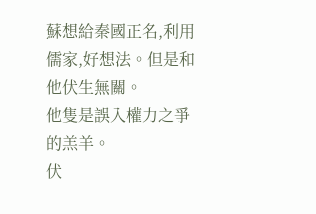蘇想給秦國正名,利用儒家,好想法。但是和他伏生無關。
他隻是誤入權力之爭的羔羊。
伏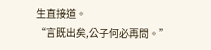生直接道。
“言既出矣,公子何必再問。”